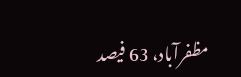مظفرآباد، 63 فیصد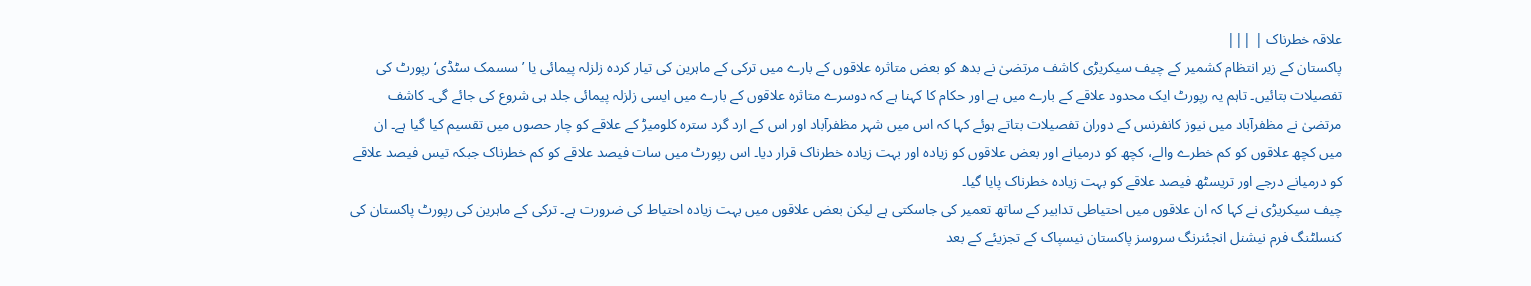علاقہ خطرناک | |||
پاکستان کے زیر انتظام کشمیر کے چیف سیکریڑی کاشف مرتضیٰ نے بدھ کو بعض متاثرہ علاقوں کے بارے میں ترکی کے ماہرین کی تیار کردہ زلزلہ پیمائی یا ’سسمک سٹڈی‘ رپورٹ کی تفصیلات بتائیں۔ تاہم یہ رپورٹ ایک محدود علاقے کے بارے میں ہے اور حکام کا کہنا ہے کہ دوسرے متاثرہ علاقوں کے بارے میں ایسی زلزلہ پیمائی جلد ہی شروع کی جائے گی۔ کاشف مرتضیٰ نے مظفرآباد میں نیوز کانفرنس کے دوران تفصیلات بتاتے ہوئے کہا کہ اس میں شہر مظفرآباد اور اس کے ارد گرد سترہ کلومیڑ کے علاقے کو چار حصوں میں تقسیم کیا گیا ہے۔ ان میں کچھ علاقوں کو کم خطرے والے، کچھ کو درمیانے اور بعض علاقوں کو زیادہ اور بہت زیادہ خطرناک قرار دیا۔ اس رپورٹ میں سات فیصد علاقے کو کم خطرناک جبکہ تیس فیصد علاقے کو درمیانے درجے اور تریسٹھ فیصد علاقے کو بہت زیادہ خطرناک پایا گیا۔
چیف سیکریڑی نے کہا کہ ان علاقوں میں احتیاطی تدابیر کے ساتھ تعمیر کی جاسکتی ہے لیکن بعض علاقوں میں بہت زیادہ احتیاط کی ضرورت ہے۔ ترکی کے ماہرین کی رپورٹ پاکستان کی کنسلٹنگ فرم نیشنل انجئنرنگ سروسز پاکستان نیسپاک کے تجزیئے کے بعد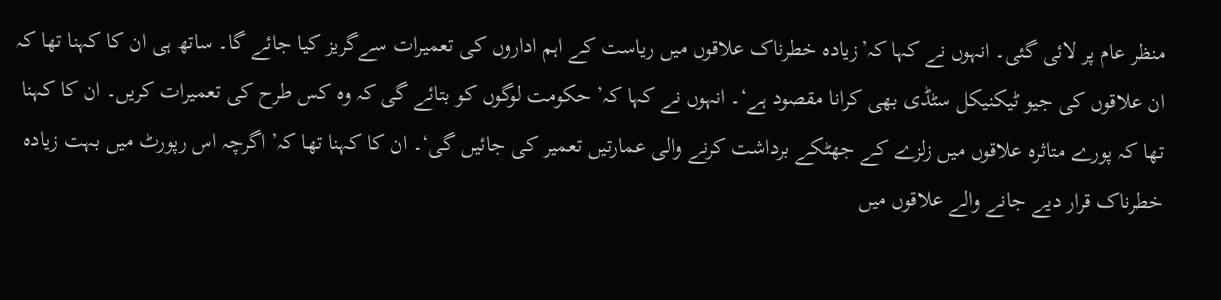منظر عام پر لائی گئی۔ انہوں نے کہا کہ’زیادہ خطرناک علاقوں میں ریاست کے اہم اداروں کی تعمیرات سےگریز کیا جائے گا۔ ساتھ ہی ان کا کہنا تھا کہ ان علاقوں کی جیو ٹیکنیکل سٹڈی بھی کرانا مقصود ہے‘۔ انہوں نے کہا کہ’حکومت لوگوں کو بتائے گی کہ وہ کس طرح کی تعمیرات کریں۔ ان کا کہنا تھا کہ پورے متاثرہ علاقوں میں زلزے کے جھٹکے برداشت کرنے والی عمارتیں تعمیر کی جائیں گی‘۔ ان کا کہنا تھا کہ’اگرچہ اس رپورٹ میں بہت زیادہ خطرناک قرار دیے جانے والے علاقوں میں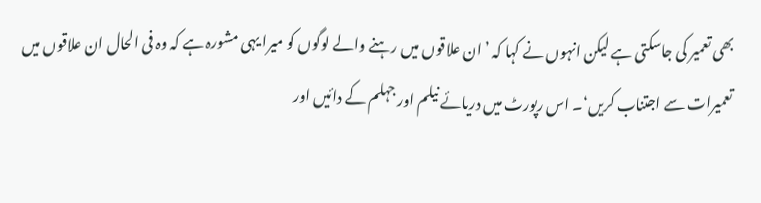بھی تعمیر کی جاسکتی ہے لیکن انہوں نے کہا کہ ’ان علاقوں میں رہنے والے لوگوں کو میرا یہی مشورہ ہے کہ وہ فی الحال ان علاقوں میں تعمیرات سے اجتناب کریں‘۔ اس رپورٹ میں دریائے نیلم اور جہلم کے دائیں اور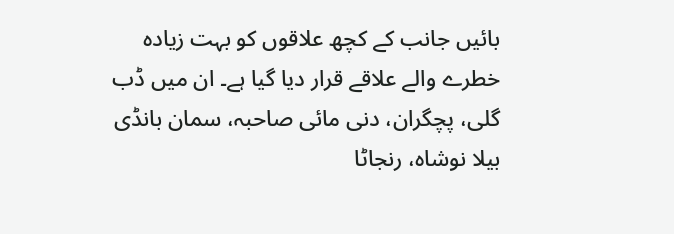بائیں جانب کے کچھ علاقوں کو بہت زیادہ خطرے والے علاقے قرار دیا گیا ہے۔ ان میں ڈب گلی، پچگران، دنی مائی صاحبہ، سمان بانڈی بیلا نوشاہ، رنجاٹا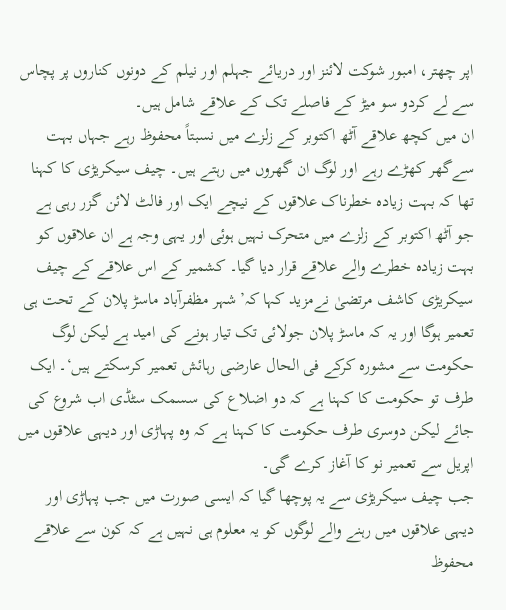اپر چھتر، امبور شوکت لائنز اور دریائے جہلم اور نیلم کے دونوں کناروں پر پچاس سے لے کردو سو میڑ کے فاصلے تک کے علاقے شامل ہیں۔
ان میں کچھ علاقے آٹھ اکتوبر کے زلزے میں نسبتاً محفوظ رہے جہاں بہت سےگھر کھڑے رہے اور لوگ ان گھروں میں رہتے ہیں۔ چیف سیکریڑی کا کہنا تھا کہ بہت زیادہ خطرناک علاقوں کے نیچے ایک اور فالٹ لائن گزر رہی ہے جو آٹھ اکتوبر کے زلزے میں متحرک نہیں ہوئی اور یہی وجہ ہے ان علاقوں کو بہت زیادہ خطرے والے علاقے قرار دیا گیا۔ کشمیر کے اس علاقے کے چیف سیکریڑی کاشف مرتضیٰ نےمزید کہا کہ’شہر مظفرآباد ماسڑ پلان کے تحت ہی تعمیر ہوگا اور یہ کہ ماسڑ پلان جولائی تک تیار ہونے کی امید ہے لیکن لوگ حکومت سے مشورہ کرکے فی الحال عارضی رہائش تعمیر کرسکتے ہیں‘۔ ایک طرف تو حکومت کا کہنا ہے کہ دو اضلاع کی سسمک سٹڈی اب شروع کی جائے لیکن دوسری طرف حکومت کا کہنا ہے کہ وہ پہاڑی اور دیہی علاقوں میں اپریل سے تعمیر نو کا آغاز کرے گی۔
جب چیف سیکریڑی سے یہ پوچھا گیا کہ ایسی صورت میں جب پہاڑی اور دیہی علاقوں میں رہنے والے لوگوں کو یہ معلوم ہی نہیں ہے کہ کون سے علاقے محفوظ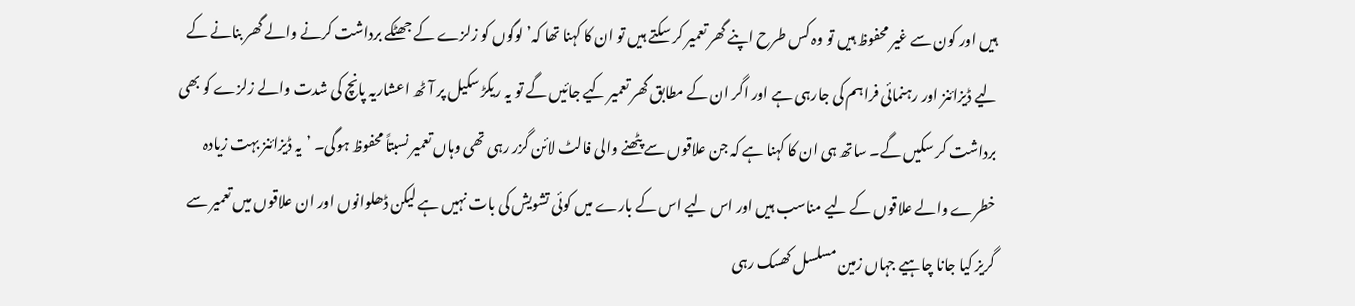ہیں اور کون سے غیر محفوظ ہیں تو وہ کس طرح اپنے گھر تعمیر کر سکتے ہیں تو ان کا کہنا تھا کہ’ لوگوں کو زلزے کے جھٹکے برداشت کرنے والے گھر بنانے کے لیے ڈیزائنز اور رہنمائی فراہم کی جارہی ہے اور اگر ان کے مطابق گھر تعمیر کیے جائیں گے تو یہ ریکڑ سکیل پر آٹھ اعشاریہ پانچ کی شدت والے زلزے کو بھی برداشت کر سکیں گے۔ ساتھ ہی ان کا کہنا ہے کہ جن علاقوں سے پٹھنے والی فالٹ لائن گزر رہی تھی وہاں تعمیر نسبتاً محفوظ ہوگی۔ ’یہ ڈیزائنز بہت زیادہ خطرے والے علاقوں کے لیے مناسب ہیں اور اس لیے اس کے بارے میں کوئی تشویش کی بات نہیں ہے لیکن ڈھلوانوں اور ان علاقوں میں تعمیر سے گریز کیا جانا چاہیے جہاں زمین مسلسل کھسک رہی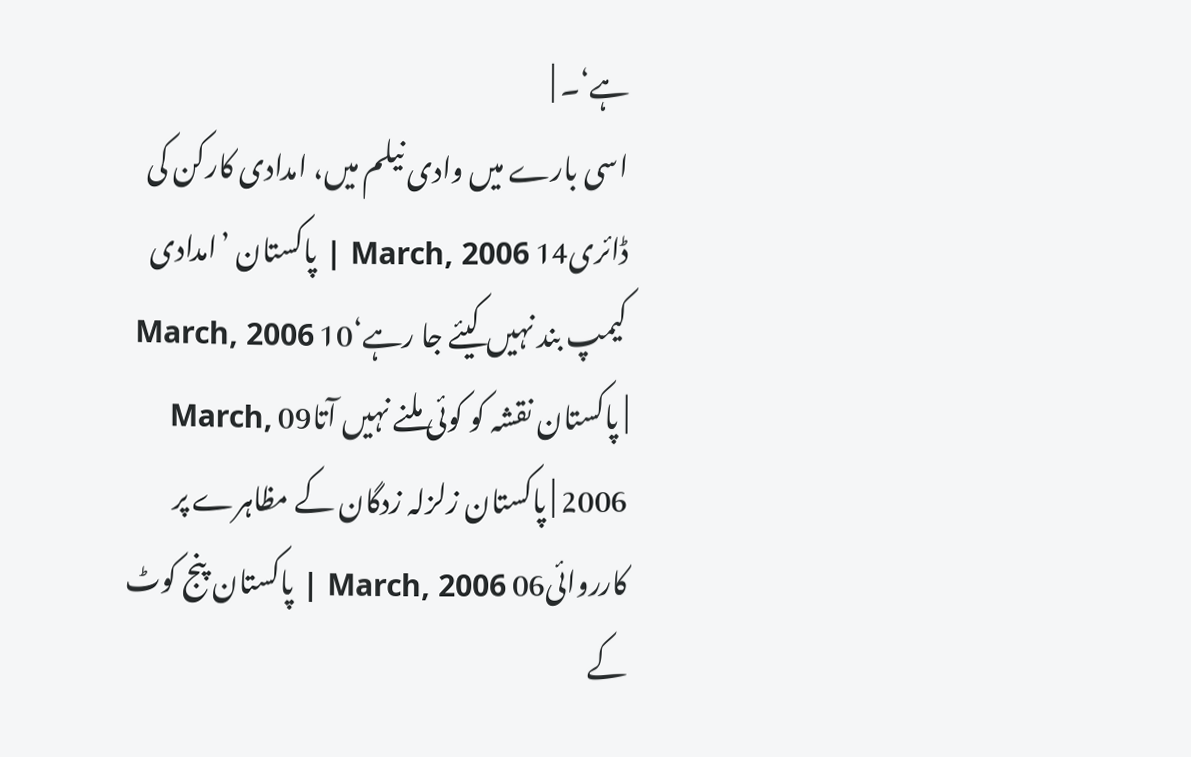ہے‘۔ |
اسی بارے میں وادی نیلم میں، امدادی کارکن کی ڈائری14 March, 2006 | پاکستان ’امدادی کیمپ بند نہیں کیئے جا رہے‘10 March, 2006 | پاکستان نقشہ کو کوئی ملنے نہیں آتا09 March, 2006 | پاکستان زلزلہ زدگان کے مظاہرے پر کارروائی06 March, 2006 | پاکستان پنج کوٹ کے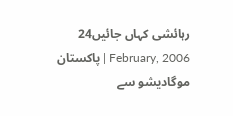رہائشی کہاں جائیں24 February, 2006 | پاکستان موگادیشو سے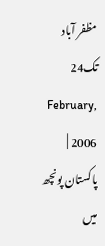مظفر آباد تک24 February, 2006 | پاکستان پونچھ میں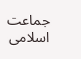جماعت اسلامی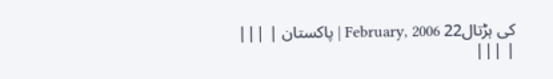کی ہڑتال22 February, 2006 | پاکستان | |||
| |||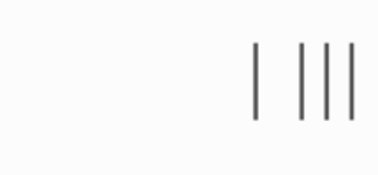| |||